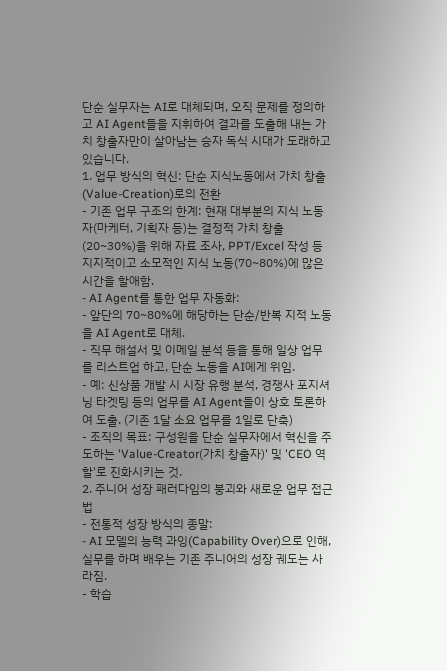단순 실무자는 AI로 대체되며, 오직 문제를 정의하고 AI Agent들을 지휘하여 결과를 도출해 내는 가치 창출자만이 살아남는 승자 독식 시대가 도래하고 있습니다.
1. 업무 방식의 혁신: 단순 지식노동에서 가치 창출(Value-Creation)로의 전환
- 기존 업무 구조의 한계: 현재 대부분의 지식 노동자(마케터, 기획자 등)는 결정적 가치 창출(20~30%)을 위해 자료 조사, PPT/Excel 작성 등 지지적이고 소모적인 지식 노동(70~80%)에 많은 시간을 할애함.
- AI Agent를 통한 업무 자동화:
- 앞단의 70~80%에 해당하는 단순/반복 지적 노동을 AI Agent로 대체.
- 직무 해설서 및 이메일 분석 등을 통해 일상 업무를 리스트업 하고, 단순 노동을 AI에게 위임.
- 예: 신상품 개발 시 시장 유행 분석, 경쟁사 포지셔닝 타겟팅 등의 업무를 AI Agent들이 상호 토론하여 도출. (기존 1달 소요 업무를 1일로 단축)
- 조직의 목표: 구성원을 단순 실무자에서 혁신을 주도하는 'Value-Creator(가치 창출자)' 및 'CEO 역할'로 진화시키는 것.
2. 주니어 성장 패러다임의 붕괴와 새로운 업무 접근법
- 전통적 성장 방식의 종말:
- AI 모델의 능력 과잉(Capability Over)으로 인해, 실무를 하며 배우는 기존 주니어의 성장 궤도는 사라짐.
- 학습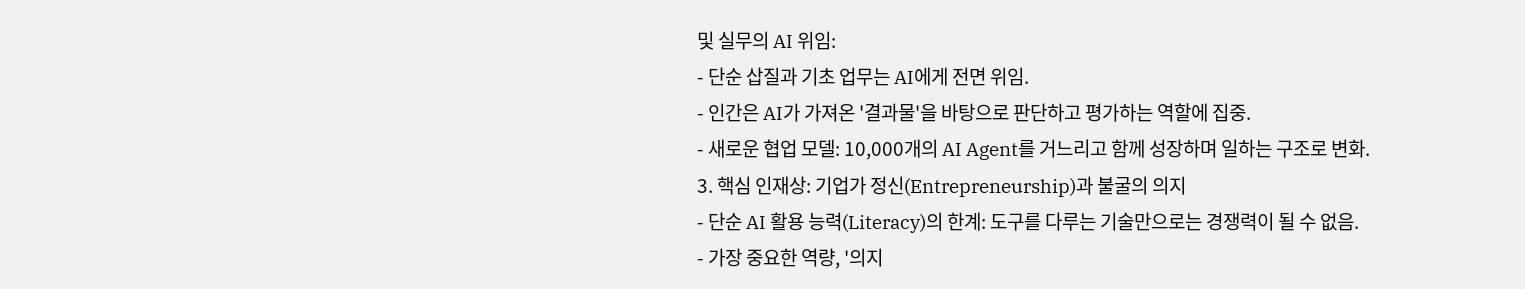및 실무의 AI 위임:
- 단순 삽질과 기초 업무는 AI에게 전면 위임.
- 인간은 AI가 가져온 '결과물'을 바탕으로 판단하고 평가하는 역할에 집중.
- 새로운 협업 모델: 10,000개의 AI Agent를 거느리고 함께 성장하며 일하는 구조로 변화.
3. 핵심 인재상: 기업가 정신(Entrepreneurship)과 불굴의 의지
- 단순 AI 활용 능력(Literacy)의 한계: 도구를 다루는 기술만으로는 경쟁력이 될 수 없음.
- 가장 중요한 역량, '의지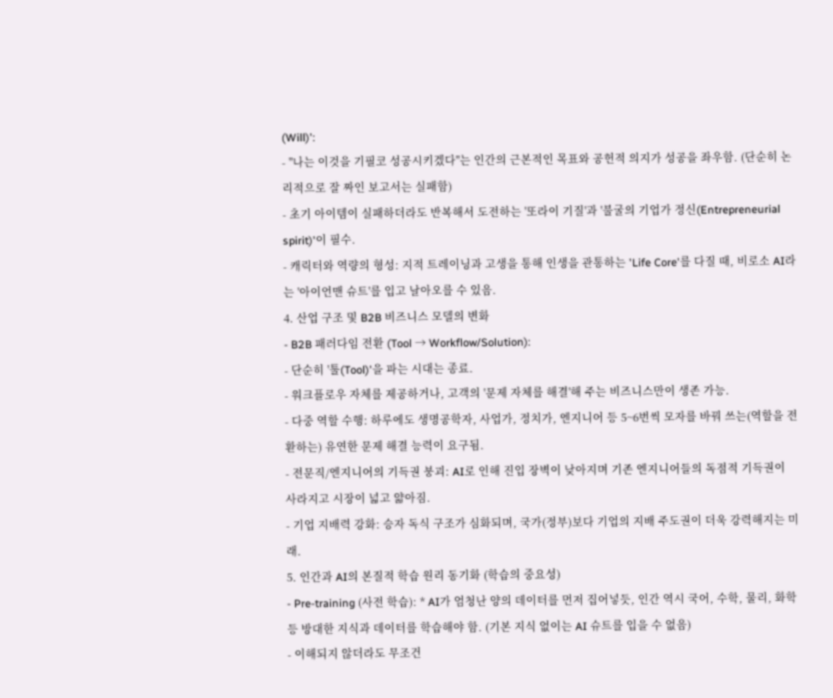(Will)':
- "나는 이것을 기필코 성공시키겠다"는 인간의 근본적인 목표와 공헌적 의지가 성공을 좌우함. (단순히 논리적으로 잘 짜인 보고서는 실패함)
- 초기 아이템이 실패하더라도 반복해서 도전하는 '또라이 기질'과 '불굴의 기업가 정신(Entrepreneurial spirit)'이 필수.
- 캐릭터와 역량의 형성: 지적 트레이닝과 고생을 통해 인생을 관통하는 'Life Core'를 다질 때, 비로소 AI라는 '아이언맨 슈트'를 입고 날아오를 수 있음.
4. 산업 구조 및 B2B 비즈니스 모델의 변화
- B2B 패러다임 전환 (Tool → Workflow/Solution):
- 단순히 '툴(Tool)'을 파는 시대는 종료.
- 워크플로우 자체를 제공하거나, 고객의 '문제 자체를 해결'해 주는 비즈니스만이 생존 가능.
- 다중 역할 수행: 하루에도 생명공학자, 사업가, 정치가, 엔지니어 등 5~6번씩 모자를 바꿔 쓰는(역할을 전환하는) 유연한 문제 해결 능력이 요구됨.
- 전문직/엔지니어의 기득권 붕괴: AI로 인해 진입 장벽이 낮아지며 기존 엔지니어들의 독점적 기득권이 사라지고 시장이 넓고 얇아짐.
- 기업 지배력 강화: 승자 독식 구조가 심화되며, 국가(정부)보다 기업의 지배 주도권이 더욱 강력해지는 미래.
5. 인간과 AI의 본질적 학습 원리 동기화 (학습의 중요성)
- Pre-training (사전 학습): * AI가 엄청난 양의 데이터를 먼저 집어넣듯, 인간 역시 국어, 수학, 물리, 화학 등 방대한 지식과 데이터를 학습해야 함. (기본 지식 없이는 AI 슈트를 입을 수 없음)
- 이해되지 않더라도 무조건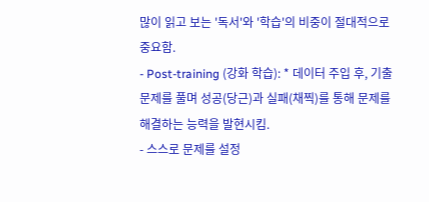많이 읽고 보는 '독서'와 '학습'의 비중이 절대적으로 중요함.
- Post-training (강화 학습): * 데이터 주입 후, 기출문제를 풀며 성공(당근)과 실패(채찍)를 통해 문제를 해결하는 능력을 발현시킴.
- 스스로 문제를 설정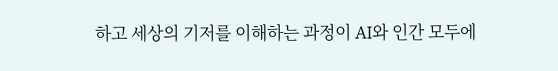하고 세상의 기저를 이해하는 과정이 AI와 인간 모두에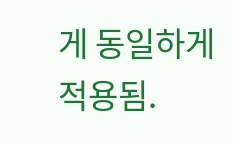게 동일하게 적용됨.